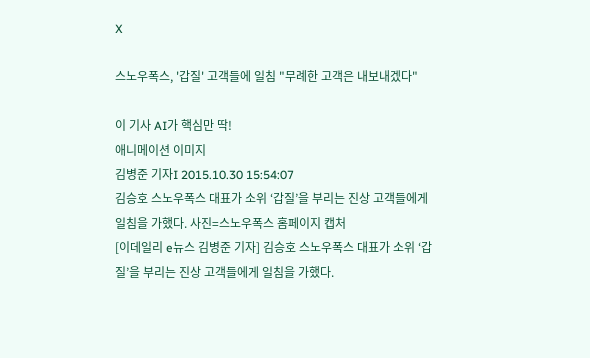X

스노우폭스, '갑질' 고객들에 일침 "무례한 고객은 내보내겠다"

이 기사 AI가 핵심만 딱!
애니메이션 이미지
김병준 기자I 2015.10.30 15:54:07
김승호 스노우폭스 대표가 소위 ‘갑질’을 부리는 진상 고객들에게 일침을 가했다. 사진=스노우폭스 홈페이지 캡처
[이데일리 e뉴스 김병준 기자] 김승호 스노우폭스 대표가 소위 ‘갑질’을 부리는 진상 고객들에게 일침을 가했다.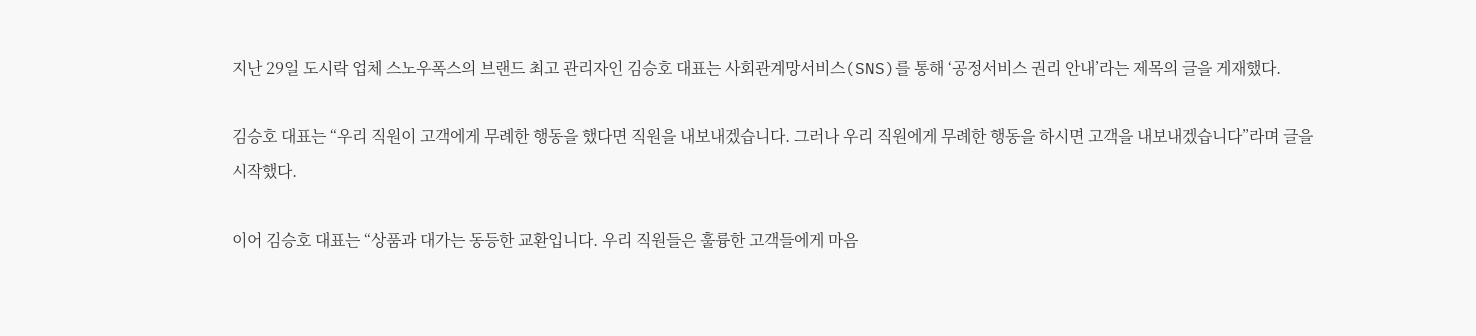지난 29일 도시락 업체 스노우폭스의 브랜드 최고 관리자인 김승호 대표는 사회관계망서비스(SNS)를 통해 ‘공정서비스 권리 안내’라는 제목의 글을 게재했다.

김승호 대표는 “우리 직원이 고객에게 무례한 행동을 했다면 직원을 내보내겠습니다. 그러나 우리 직원에게 무례한 행동을 하시면 고객을 내보내겠습니다”라며 글을 시작했다.

이어 김승호 대표는 “상품과 대가는 동등한 교환입니다. 우리 직원들은 훌륭한 고객들에게 마음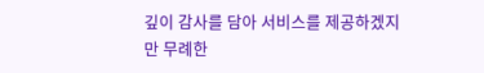깊이 감사를 담아 서비스를 제공하겠지만 무례한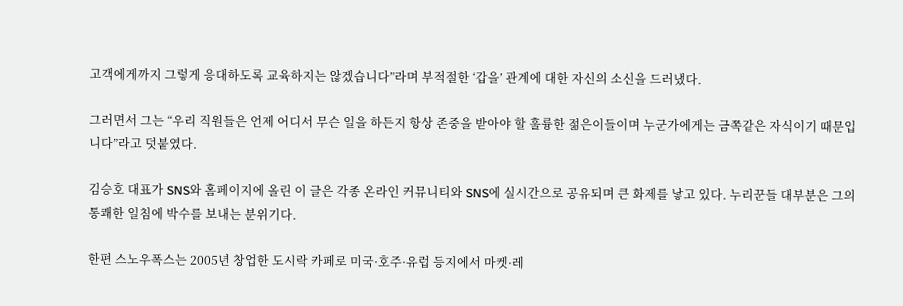고객에게까지 그렇게 응대하도록 교육하지는 않겠습니다”라며 부적절한 ‘갑을’ 관계에 대한 자신의 소신을 드러냈다.

그러면서 그는 “우리 직원들은 언제 어디서 무슨 일을 하든지 항상 존중을 받아야 할 훌륭한 젊은이들이며 누군가에게는 금쪽같은 자식이기 때문입니다”라고 덧붙였다.

김승호 대표가 SNS와 홈페이지에 올린 이 글은 각종 온라인 커뮤니티와 SNS에 실시간으로 공유되며 큰 화제를 낳고 있다. 누리꾼들 대부분은 그의 통쾌한 일침에 박수를 보내는 분위기다.

한편 스노우폭스는 2005년 창업한 도시락 카페로 미국·호주·유럽 등지에서 마켓·레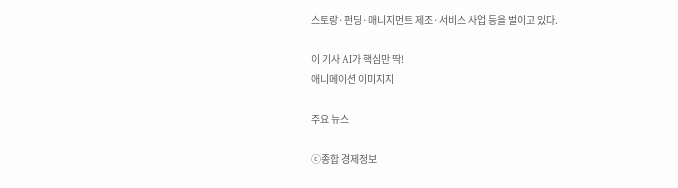스토랑·펀딩·매니지먼트 제조·서비스 사업 등을 벌이고 있다.

이 기사 AI가 핵심만 딱!
애니메이션 이미지지

주요 뉴스

ⓒ종합 경제정보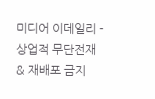미디어 이데일리 - 상업적 무단전재 & 재배포 금지